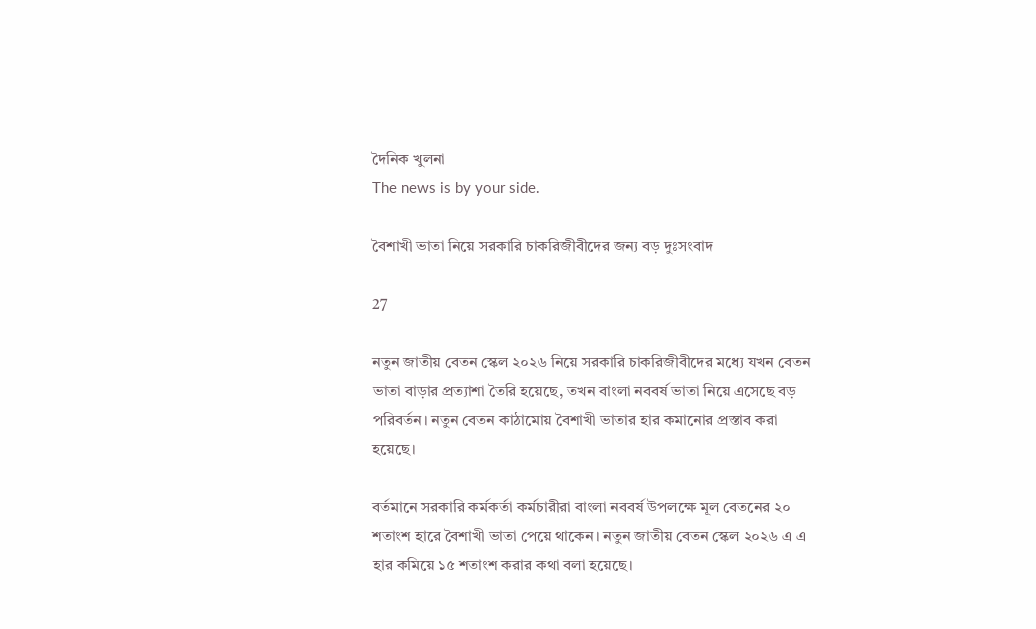দৈনিক খুলনা
The news is by your side.

বৈশাখী ভাতা নিয়ে সরকারি চাকরিজীবীদের জন্য বড় দুঃসংবাদ

27

নতুন জাতীয় বেতন স্কেল ২০২৬ নিয়ে সরকারি চাকরিজীবীদের মধ্যে যখন বেতন ভাতা বাড়ার প্রত্যাশা তৈরি হয়েছে, তখন বাংলা নববর্ষ ভাতা নিয়ে এসেছে বড় পরিবর্তন। নতুন বেতন কাঠামোয় বৈশাখী ভাতার হার কমানোর প্রস্তাব করা হয়েছে।

বর্তমানে সরকারি কর্মকর্তা কর্মচারীরা বাংলা নববর্ষ উপলক্ষে মূল বেতনের ২০ শতাংশ হারে বৈশাখী ভাতা পেয়ে থাকেন। নতুন জাতীয় বেতন স্কেল ২০২৬ এ এ হার কমিয়ে ১৫ শতাংশ করার কথা বলা হয়েছে।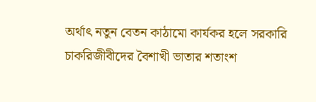অর্থাৎ নতুন বেতন কাঠামো কার্যকর হলে সরকারি চাকরিজীবীদের বৈশাখী ভাতার শতাংশ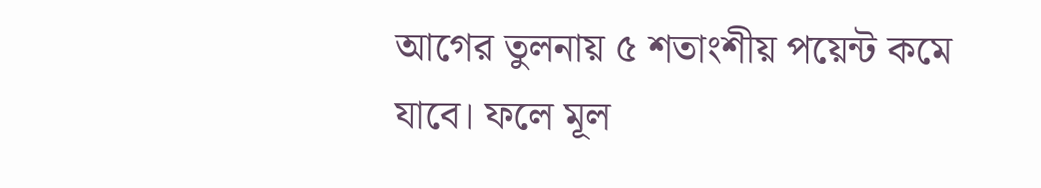আগের তুলনায় ৫ শতাংশীয় পয়েন্ট কমে যাবে। ফলে মূল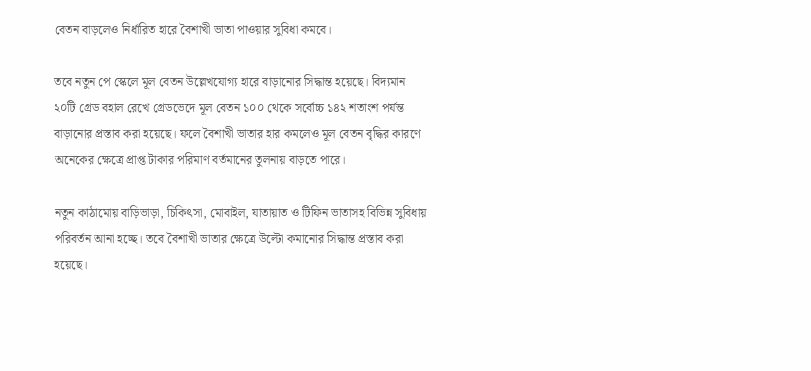বেতন বাড়লেও নির্ধারিত হারে বৈশাখী ভাতা পাওয়ার সুবিধা কমবে।

তবে নতুন পে স্কেলে মূল বেতন উল্লেখযোগ্য হারে বাড়ানোর সিদ্ধান্ত হয়েছে। বিদ্যমান ২০টি গ্রেড বহাল রেখে গ্রেডভেদে মূল বেতন ১০০ থেকে সর্বোচ্চ ১৪২ শতাংশ পর্যন্ত বাড়ানোর প্রস্তাব করা হয়েছে। ফলে বৈশাখী ভাতার হার কমলেও মূল বেতন বৃদ্ধির কারণে অনেকের ক্ষেত্রে প্রাপ্ত টাকার পরিমাণ বর্তমানের তুলনায় বাড়তে পারে।

নতুন কাঠামোয় বাড়িভাড়া, চিকিৎসা, মোবাইল, যাতায়াত ও টিফিন ভাতাসহ বিভিন্ন সুবিধায় পরিবর্তন আনা হচ্ছে। তবে বৈশাখী ভাতার ক্ষেত্রে উল্টো কমানোর সিদ্ধান্ত প্রস্তাব করা হয়েছে।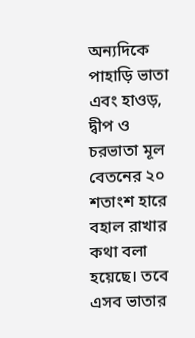অন্যদিকে পাহাড়ি ভাতা এবং হাওড়, দ্বীপ ও চরভাতা মূল বেতনের ২০ শতাংশ হারে বহাল রাখার কথা বলা হয়েছে। তবে এসব ভাতার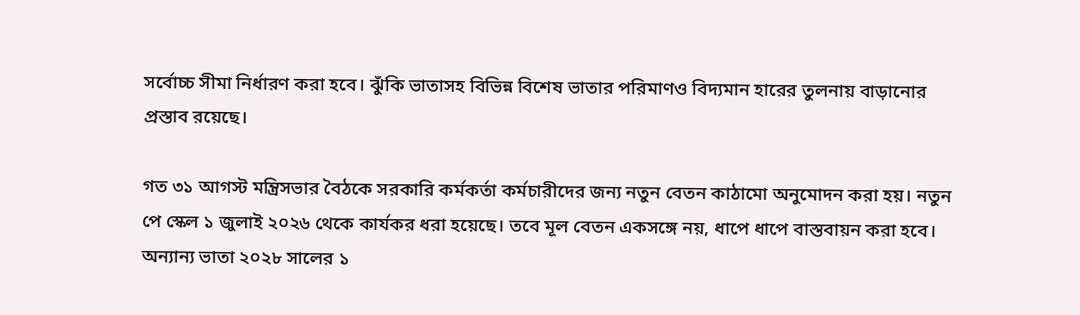সর্বোচ্চ সীমা নির্ধারণ করা হবে। ঝুঁকি ভাতাসহ বিভিন্ন বিশেষ ভাতার পরিমাণও বিদ্যমান হারের তুলনায় বাড়ানোর প্রস্তাব রয়েছে।

গত ৩১ আগস্ট মন্ত্রিসভার বৈঠকে সরকারি কর্মকর্তা কর্মচারীদের জন্য নতুন বেতন কাঠামো অনুমোদন করা হয়। নতুন পে স্কেল ১ জুলাই ২০২৬ থেকে কার্যকর ধরা হয়েছে। তবে মূল বেতন একসঙ্গে নয়, ধাপে ধাপে বাস্তবায়ন করা হবে। অন্যান্য ভাতা ২০২৮ সালের ১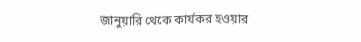জানুয়ারি থেকে কার্যকর হওয়ার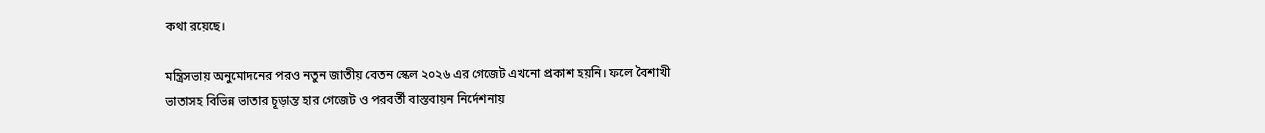কথা রয়েছে।

মন্ত্রিসভায় অনুমোদনের পরও নতুন জাতীয় বেতন স্কেল ২০২৬ এর গেজেট এখনো প্রকাশ হয়নি। ফলে বৈশাখী ভাতাসহ বিভিন্ন ভাতার চূড়ান্ত হার গেজেট ও পরবর্তী বাস্তবায়ন নির্দেশনায়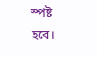স্পষ্ট হবে।